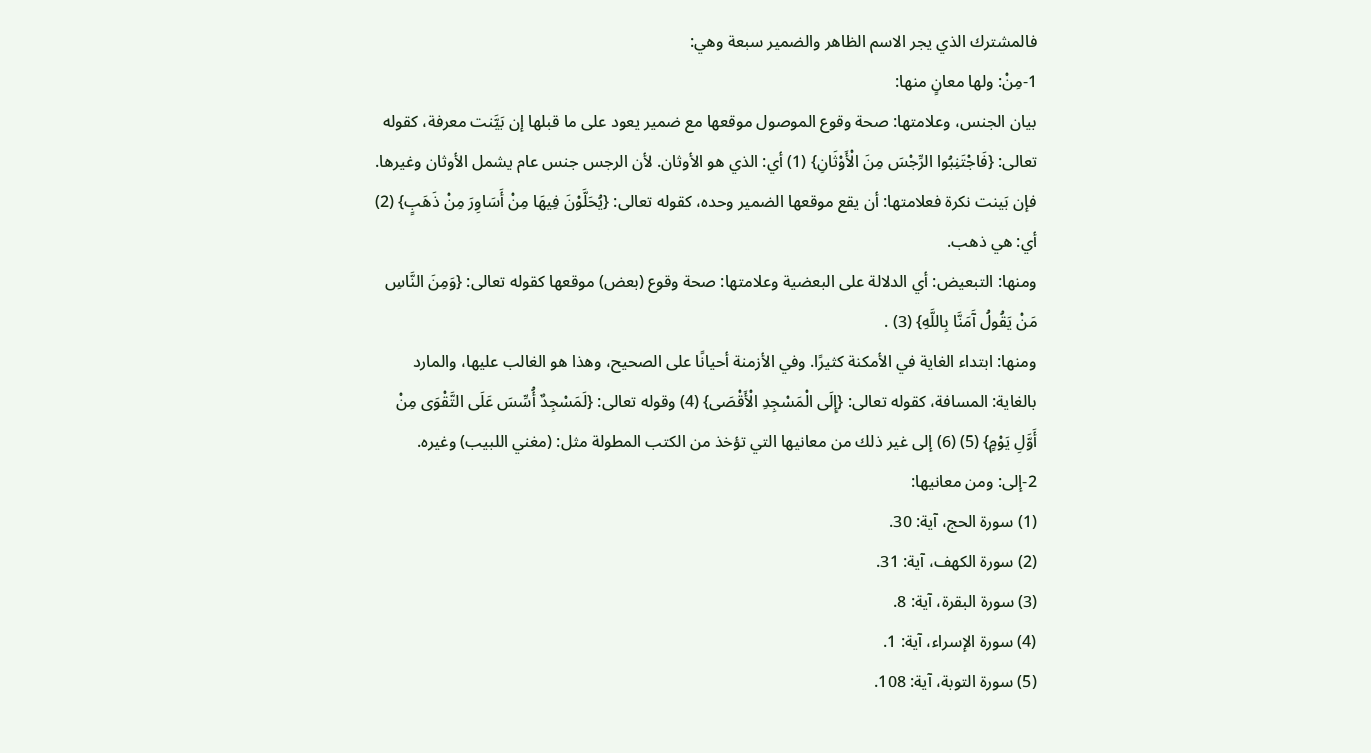فالمشترك الذي يجر الاسم الظاهر والضمير سبعة وهي:
1-مِنْ: ولها معانٍ منها:
بيان الجنس، وعلامتها: صحة وقوع الموصول موقعها مع ضمير يعود على ما قبلها إن بَيَّنت معرفة، كقوله تعالى: {فَاجْتَنِبُوا الرِّجْسَ مِنَ الْأَوْثَانِ} (1) أي: الذي هو الأوثان. لأن الرجس جنس عام يشمل الأوثان وغيرها. فإن بَينت نكرة فعلامتها: أن يقع موقعها الضمير وحده، كقوله تعالى: {يُحَلَّوْنَ فِيهَا مِنْ أَسَاوِرَ مِنْ ذَهَبٍ} (2) أي: هي ذهب.
ومنها: التبعيض: أي الدلالة على البعضية وعلامتها: صحة وقوع (بعض) موقعها كقوله تعالى: {وَمِنَ النَّاسِ مَنْ يَقُولُ آَمَنَّا بِاللَّهِ} (3) .
ومنها: ابتداء الغاية في الأمكنة كثيرًا. وفي الأزمنة أحيانًا على الصحيح، وهذا هو الغالب عليها، والمارد بالغاية: المسافة، كقوله تعالى: {إِلَى الْمَسْجِدِ الْأَقْصَى} (4) وقوله تعالى: {لَمَسْجِدٌ أُسِّسَ عَلَى التَّقْوَى مِنْ أَوَّلِ يَوْمٍ} (5) (6) إلى غير ذلك من معانيها التي تؤخذ من الكتب المطولة مثل: (مغني اللبيب) وغيره.
2-إلى: ومن معانيها:
(1) سورة الحج، آية: 30.
(2) سورة الكهف، آية: 31.
(3) سورة البقرة، آية: 8.
(4) سورة الإسراء، آية: 1.
(5) سورة التوبة، آية: 108.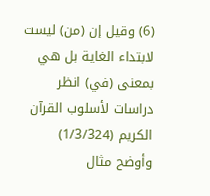(6) وقيل إن (من) ليست لابتداء الغاية بل هي بمعنى (في) انظر دراسات لأسلوب القرآن الكريم (1/3/324) وأوضح مثال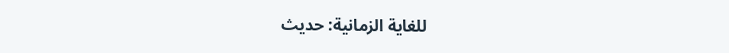للغاية الزمانية: حديث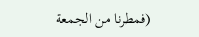(فمطرنا من الجمعة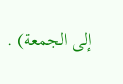إلى الجمعة) .